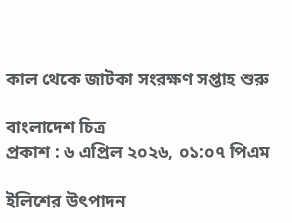কাল থেকে জাটকা সংরক্ষণ সপ্তাহ শুরু

বাংলাদেশ চিত্র
প্রকাশ : ৬ এপ্রিল ২০২৬, ০১:০৭ পিএম

ইলিশের উৎপাদন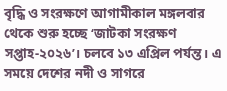বৃদ্ধি ও সংরক্ষণে আগামীকাল মঙ্গলবার থেকে শুরু হচ্ছে ‘জাটকা সংরক্ষণ সপ্তাহ-২০২৬’। চলবে ১৩ এপ্রিল পর্যন্ত। এ সময়ে দেশের নদী ও সাগরে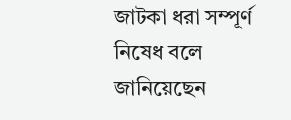জাটকা ধরা সম্পূর্ণ নিষেধ বলে জানিয়েছেন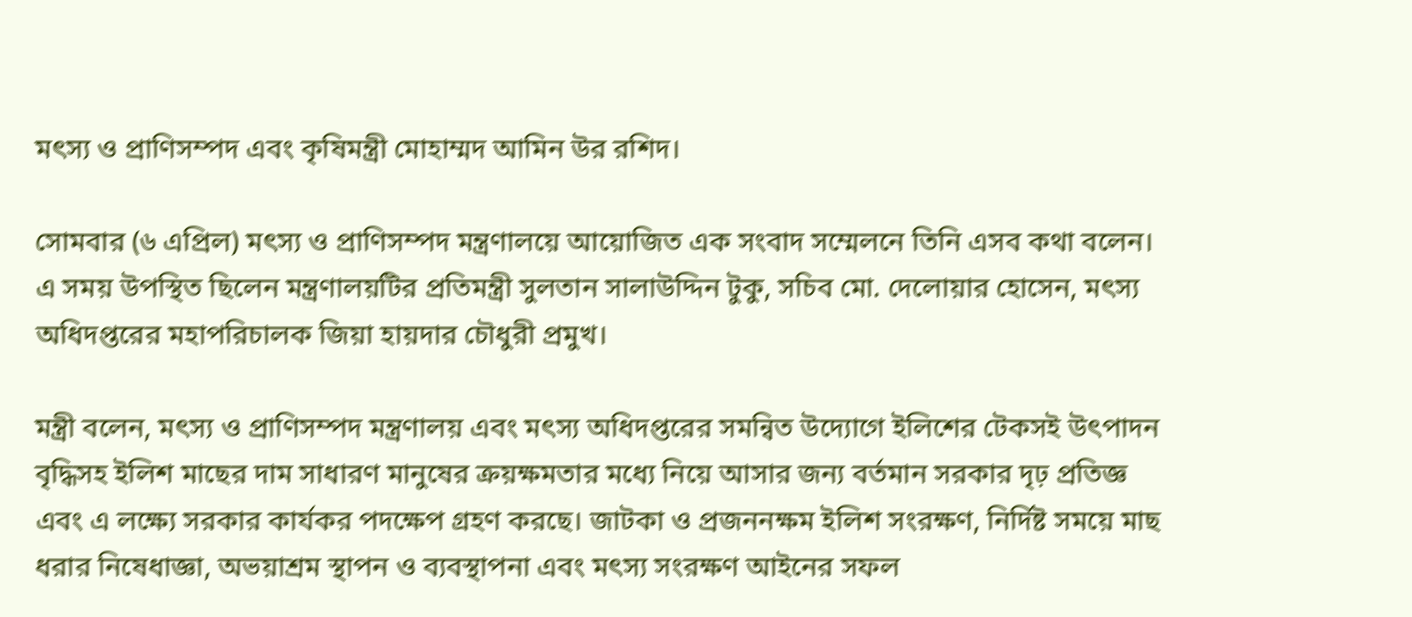মৎস্য ও প্রাণিসম্পদ এবং কৃষিমন্ত্রী মোহাম্মদ আমিন উর রশিদ।

সোমবার (৬ এপ্রিল) মৎস্য ও প্রাণিসম্পদ মন্ত্রণালয়ে আয়োজিত এক সংবাদ সম্মেলনে তিনি এসব কথা বলেন। এ সময় উপস্থিত ছিলেন মন্ত্রণালয়টির প্রতিমন্ত্রী সুলতান সালাউদ্দিন টুকু, সচিব মো. দেলোয়ার হোসেন, মৎস্য অধিদপ্তরের মহাপরিচালক জিয়া হায়দার চৌধুরী প্রমুখ।

মন্ত্রী বলেন, মৎস্য ও প্রাণিসম্পদ মন্ত্রণালয় এবং মৎস্য অধিদপ্তরের সমন্বিত উদ্যোগে ইলিশের টেকসই উৎপাদন বৃদ্ধিসহ ইলিশ মাছের দাম সাধারণ মানুষের ক্রয়ক্ষমতার মধ্যে নিয়ে আসার জন্য বর্তমান সরকার দৃঢ় প্রতিজ্ঞ এবং এ লক্ষ্যে সরকার কার্যকর পদক্ষেপ গ্রহণ করছে। জাটকা ও প্রজননক্ষম ইলিশ সংরক্ষণ, নির্দিষ্ট সময়ে মাছ ধরার নিষেধাজ্ঞা, অভয়াশ্রম স্থাপন ও ব্যবস্থাপনা এবং মৎস্য সংরক্ষণ আইনের সফল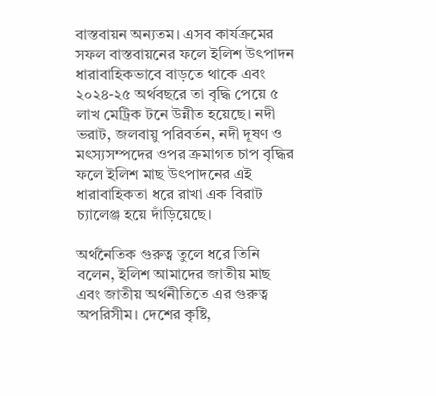বাস্তবায়ন অন্যতম। এসব কার্যক্রমের সফল বাস্তবায়নের ফলে ইলিশ উৎপাদন ধারাবাহিকভাবে বাড়তে থাকে এবং ২০২৪-২৫ অর্থবছরে তা বৃদ্ধি পেয়ে ৫ লাখ মেট্রিক টনে উন্নীত হয়েছে। নদী ভরাট, জলবায়ু পরিবর্তন, নদী দূষণ ও মৎস্যসম্পদের ওপর ক্রমাগত চাপ বৃদ্ধির ফলে ইলিশ মাছ উৎপাদনের এই ধারাবাহিকতা ধরে রাখা এক বিরাট চ্যালেঞ্জ হয়ে দাঁড়িয়েছে।

অর্থনৈতিক গুরুত্ব তুলে ধরে তিনি বলেন, ইলিশ আমাদের জাতীয় মাছ এবং জাতীয় অর্থনীতিতে এর গুরুত্ব অপরিসীম। দেশের কৃষ্টি,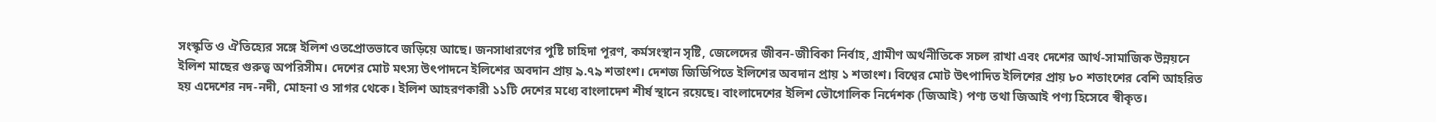সংস্কৃতি ও ঐতিহ্যের সঙ্গে ইলিশ ওতপ্রোতভাবে জড়িয়ে আছে। জনসাধারণের পুষ্টি চাহিদা পূরণ, কর্মসংস্থান সৃষ্টি, জেলেদের জীবন-জীবিকা নির্বাহ, গ্রামীণ অর্থনীতিকে সচল রাখা এবং দেশের আর্থ-সামাজিক উন্নয়নে ইলিশ মাছের গুরুত্ব অপরিসীম। দেশের মোট মৎস্য উৎপাদনে ইলিশের অবদান প্রায় ৯.৭৯ শতাংশ। দেশজ জিডিপিতে ইলিশের অবদান প্রায় ১ শতাংশ। বিশ্বের মোট উৎপাদিত ইলিশের প্রায় ৮০ শতাংশের বেশি আহরিত হয় এদেশের নদ-নদী, মোহনা ও সাগর থেকে। ইলিশ আহরণকারী ১১টি দেশের মধ্যে বাংলাদেশ শীর্ষ স্থানে রয়েছে। বাংলাদেশের ইলিশ ভৌগোলিক নির্দেশক (জিআই) পণ্য তথা জিআই পণ্য হিসেবে স্বীকৃত।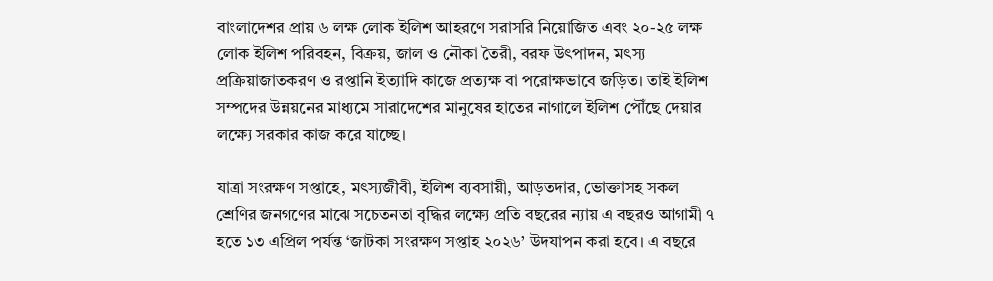বাংলাদেশর প্রায় ৬ লক্ষ লোক ইলিশ আহরণে সরাসরি নিয়োজিত এবং ২০-২৫ লক্ষ লোক ইলিশ পরিবহন, বিক্রয়, জাল ও নৌকা তৈরী, বরফ উৎপাদন, মৎস্য প্রক্রিয়াজাতকরণ ও রপ্তানি ইত্যাদি কাজে প্রত্যক্ষ বা পরোক্ষভাবে জড়িত। তাই ইলিশ সম্পদের উন্নয়নের মাধ্যমে সারাদেশের মানুষের হাতের নাগালে ইলিশ পৌঁছে দেয়ার লক্ষ্যে সরকার কাজ করে যাচ্ছে।

যাত্রা সংরক্ষণ সপ্তাহে, মৎস্যজীবী, ইলিশ ব্যবসায়ী, আড়তদার, ভোক্তাসহ সকল শ্রেণির জনগণের মাঝে সচেতনতা বৃদ্ধির লক্ষ্যে প্রতি বছরের ন্যায় এ বছরও আগামী ৭ হতে ১৩ এপ্রিল পর্যন্ত ‘জাটকা সংরক্ষণ সপ্তাহ ২০২৬’ উদযাপন করা হবে। এ বছরে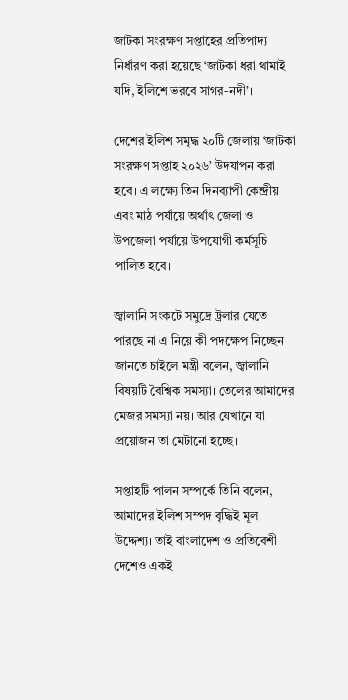জাটকা সংরক্ষণ সপ্তাহের প্রতিপাদ্য নির্ধারণ করা হয়েছে ‘জাটকা ধরা থামাই যদি, ইলিশে ভরবে সাগর-নদী’।

দেশের ইলিশ সমৃদ্ধ ২০টি জেলায় ‘জাটকা সংরক্ষণ সপ্তাহ ২০২৬’ উদযাপন করা হবে। এ লক্ষ্যে তিন দিনব্যাপী কেন্দ্রীয় এবং মাঠ পর্যায়ে অর্থাৎ জেলা ও উপজেলা পর্যায়ে উপযোগী কর্মসূচি পালিত হবে।

জ্বালানি সংকটে সমুদ্রে ট্রলার যেতে পারছে না এ নিয়ে কী পদক্ষেপ নিচ্ছেন জানতে চাইলে মন্ত্রী বলেন, জ্বালানি বিষয়টি বৈশ্বিক সমস্যা। তেলের আমাদের মেজর সমস্যা নয়। আর যেখানে যা প্রয়োজন তা মেটানো হচ্ছে।

সপ্তাহটি পালন সম্পর্কে তিনি বলেন, আমাদের ইলিশ সম্পদ বৃদ্ধিই মূল উদ্দেশ্য। তাই বাংলাদেশ ও প্রতিবেশী দেশেও একই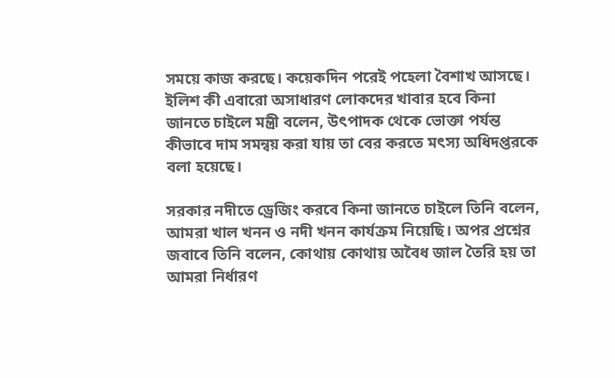সময়ে কাজ করছে। কয়েকদিন পরেই পহেলা বৈশাখ আসছে। ইলিশ কী এবারো অসাধারণ লোকদের খাবার হবে কিনা জানতে চাইলে মন্ত্রী বলেন, উৎপাদক থেকে ভোক্তা পর্যন্ত কীভাবে দাম সমন্বয় করা যায় তা বের করতে মৎস্য অধিদপ্তরকে বলা হয়েছে।

সরকার নদীতে ড্রেজিং করবে কিনা জানতে চাইলে তিনি বলেন, আমরা খাল খনন ও নদী খনন কার্যক্রম নিয়েছি। অপর প্রশ্নের জবাবে তিনি বলেন, কোথায় কোথায় অবৈধ জাল তৈরি হয় তা আমরা নির্ধারণ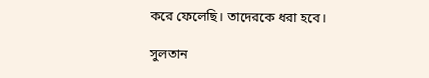করে ফেলেছি। তাদেরকে ধরা হবে।

সুলতান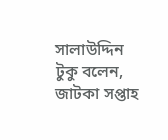সালাউদ্দিন টুকু বলেন, জাটকা সপ্তাহ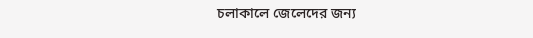চলাকালে জেলেদের জন্য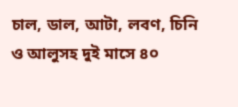চাল, ডাল, আটা, লবণ, চিনি ও আলুসহ দুই মাসে ৪০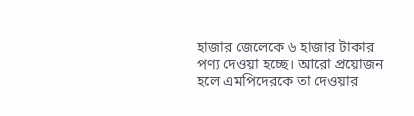হাজার জেলেকে ৬ হাজার টাকার পণ্য দেওয়া হচ্ছে। আরো প্রয়োজন হলে এমপিদেরকে তা দেওয়ার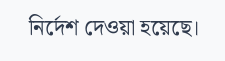নির্দেশ দেওয়া হয়েছে।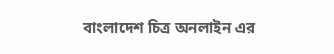বাংলাদেশ চিত্র অনলাইন এর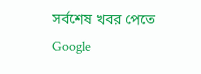সর্বশেষ খবর পেতে Google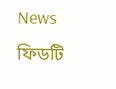News ফিডটি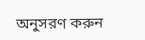অনুসরণ করুন